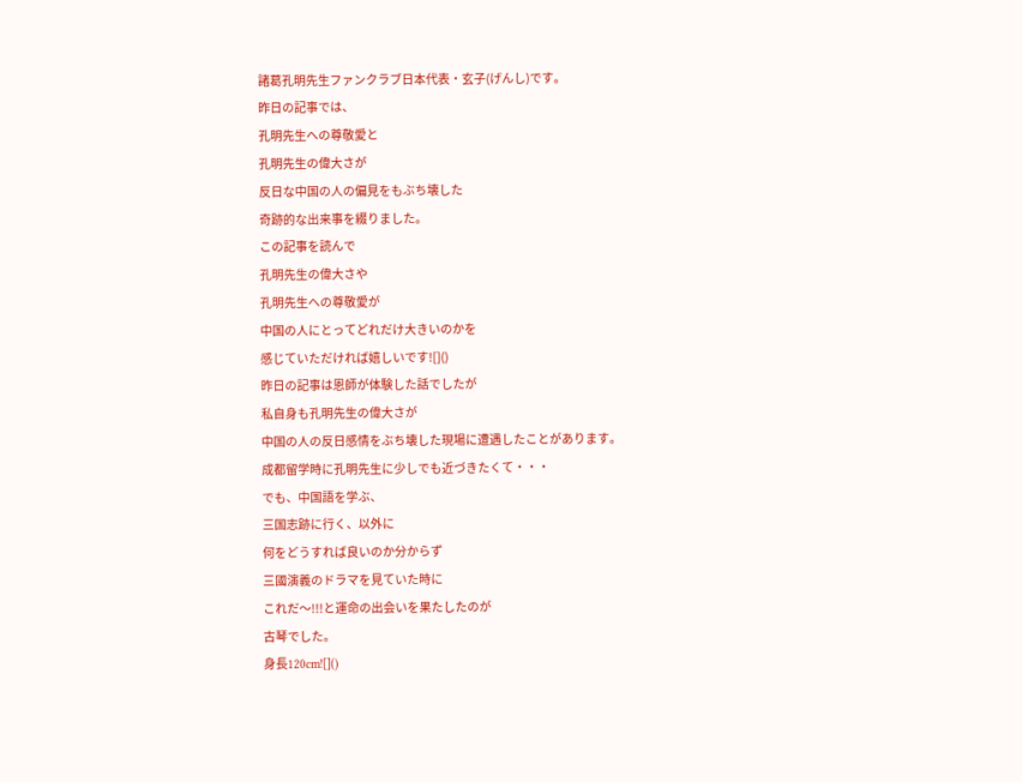諸葛孔明先生ファンクラブ日本代表・玄子(げんし)です。
昨日の記事では、
孔明先生への尊敬愛と
孔明先生の偉大さが
反日な中国の人の偏見をもぶち壊した
奇跡的な出来事を綴りました。
この記事を読んで
孔明先生の偉大さや
孔明先生への尊敬愛が
中国の人にとってどれだけ大きいのかを
感じていただければ嬉しいです![]()
昨日の記事は恩師が体験した話でしたが
私自身も孔明先生の偉大さが
中国の人の反日感情をぶち壊した現場に遭遇したことがあります。
成都留学時に孔明先生に少しでも近づきたくて・・・
でも、中国語を学ぶ、
三国志跡に行く、以外に
何をどうすれば良いのか分からず
三國演義のドラマを見ていた時に
これだ〜!!!と運命の出会いを果たしたのが
古琴でした。
身長120cm![]()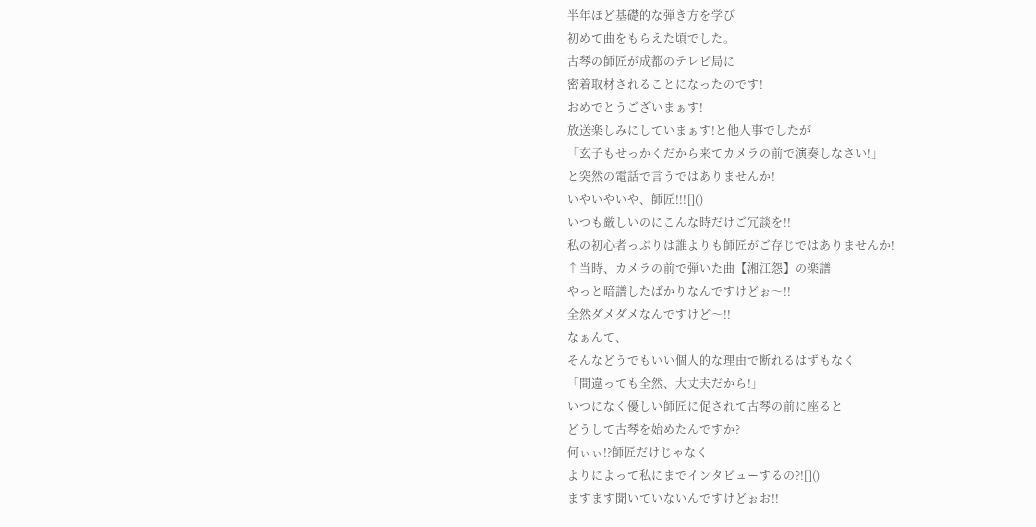半年ほど基礎的な弾き方を学び
初めて曲をもらえた頃でした。
古琴の師匠が成都のテレビ局に
密着取材されることになったのです!
おめでとうございまぁす!
放送楽しみにしていまぁす!と他人事でしたが
「玄子もせっかくだから来てカメラの前で演奏しなさい!」
と突然の電話で言うではありませんか!
いやいやいや、師匠!!![]()
いつも厳しいのにこんな時だけご冗談を!!
私の初心者っぷりは誰よりも師匠がご存じではありませんか!
↑当時、カメラの前で弾いた曲【湘江怨】の楽譜
やっと暗譜したばかりなんですけどぉ〜!!
全然ダメダメなんですけど〜!!
なぁんて、
そんなどうでもいい個人的な理由で断れるはずもなく
「間違っても全然、大丈夫だから!」
いつになく優しい師匠に促されて古琴の前に座ると
どうして古琴を始めたんですか?
何ぃぃ!?師匠だけじゃなく
よりによって私にまでインタビューするの?![]()
ますます聞いていないんですけどぉお!!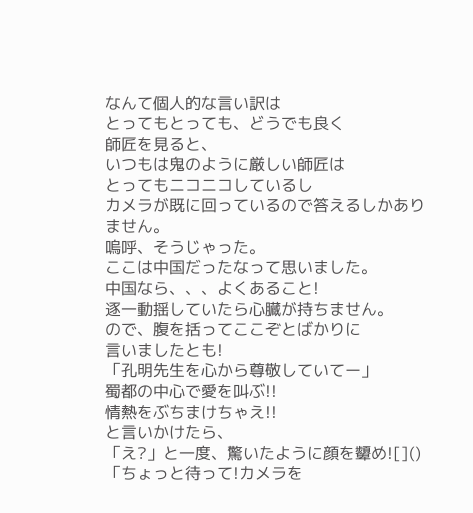なんて個人的な言い訳は
とってもとっても、どうでも良く
師匠を見ると、
いつもは鬼のように厳しい師匠は
とってもニコニコしているし
カメラが既に回っているので答えるしかありません。
嗚呼、そうじゃった。
ここは中国だったなって思いました。
中国なら、、、よくあること!
逐一動揺していたら心臓が持ちません。
ので、腹を括ってここぞとばかりに
言いましたとも!
「孔明先生を心から尊敬していてー」
蜀都の中心で愛を叫ぶ!!
情熱をぶちまけちゃえ!!
と言いかけたら、
「え?」と一度、驚いたように顔を顰め![]()
「ちょっと待って!カメラを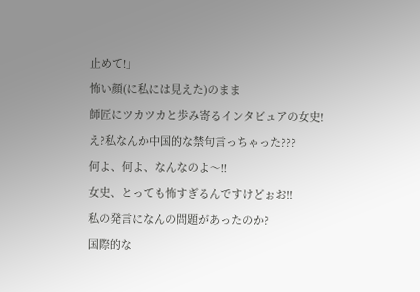止めて!」
怖い顔(に私には見えた)のまま
師匠にツカツカと歩み寄るインタビュアの女史!
え?私なんか中国的な禁句言っちゃった???
何よ、何よ、なんなのよ〜!!
女史、とっても怖すぎるんですけどぉお!!
私の発言になんの問題があったのか?
国際的な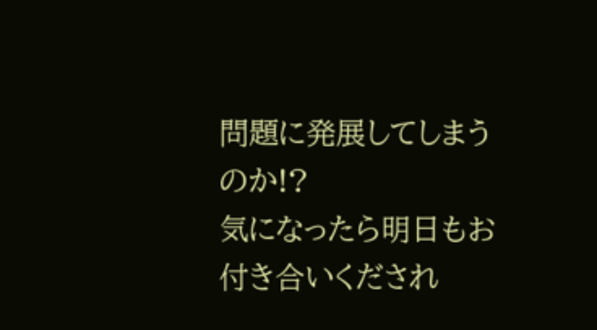問題に発展してしまうのか!?
気になったら明日もお付き合いくだされ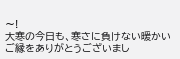〜!
大寒の今日も、寒さに負けない暖かいご縁をありがとうございまし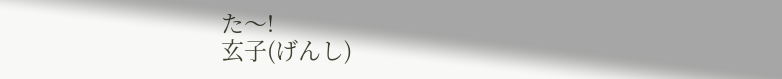た〜!
玄子(げんし)